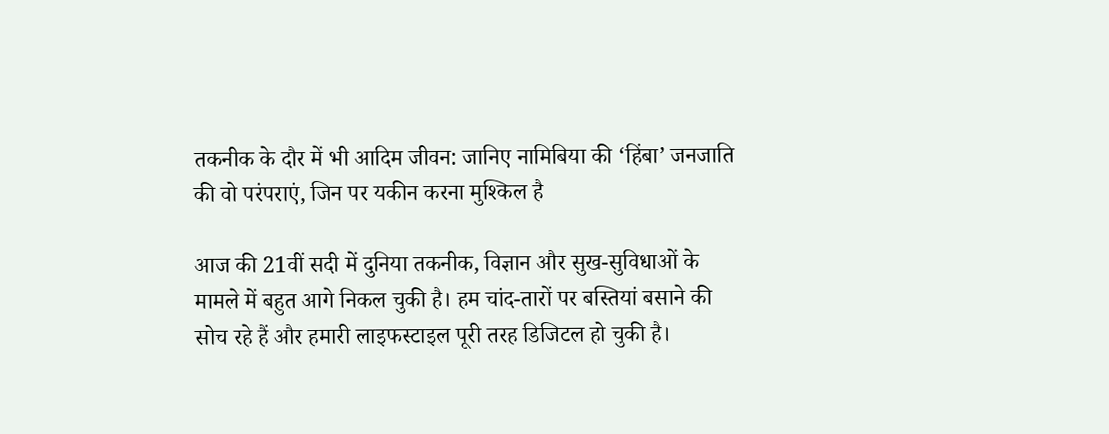तकनीक के दौर में भी आदिम जीवन: जानिए नामिबिया की ‘हिंबा’ जनजाति की वो परंपराएं, जिन पर यकीन करना मुश्किल है

आज की 21वीं सदी में दुनिया तकनीक, विज्ञान और सुख-सुविधाओं के मामले में बहुत आगे निकल चुकी है। हम चांद-तारों पर बस्तियां बसाने की सोच रहे हैं और हमारी लाइफस्टाइल पूरी तरह डिजिटल हो चुकी है।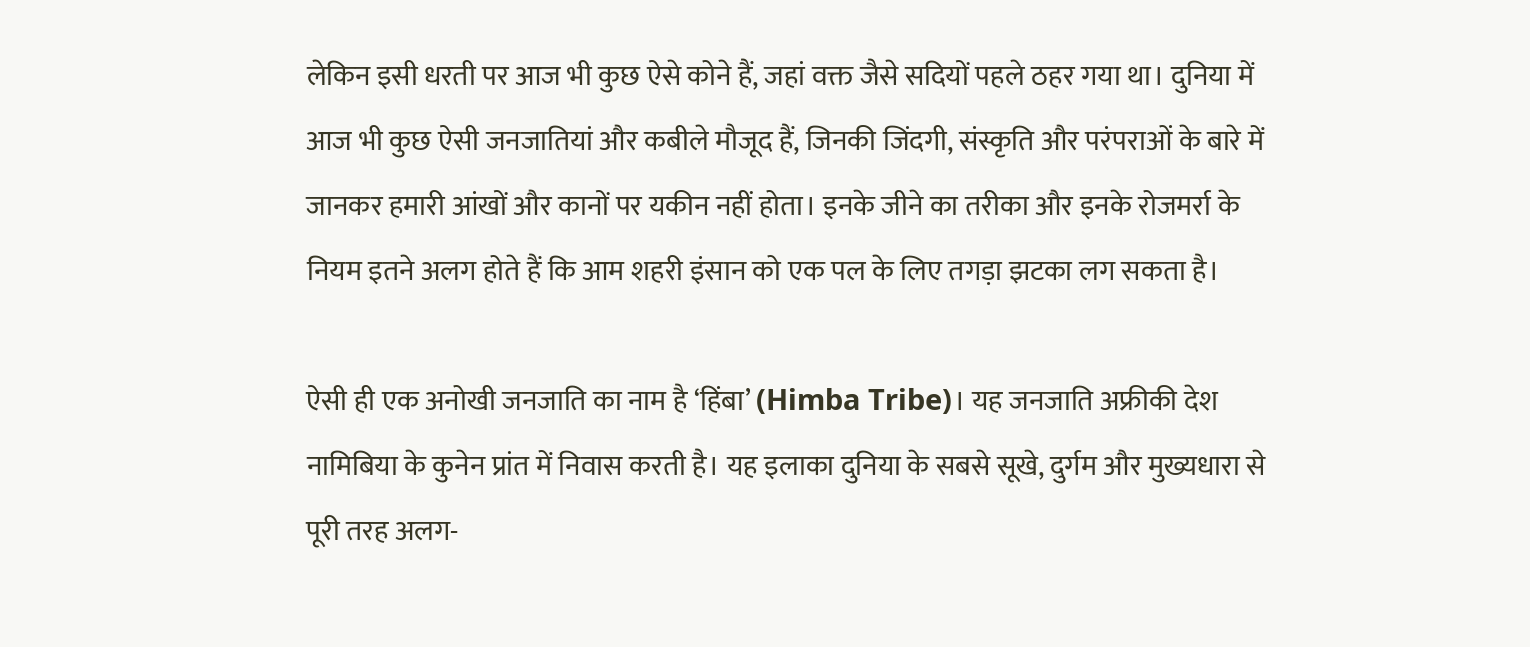लेकिन इसी धरती पर आज भी कुछ ऐसे कोने हैं, जहां वक्त जैसे सदियों पहले ठहर गया था। दुनिया में आज भी कुछ ऐसी जनजातियां और कबीले मौजूद हैं, जिनकी जिंदगी, संस्कृति और परंपराओं के बारे में जानकर हमारी आंखों और कानों पर यकीन नहीं होता। इनके जीने का तरीका और इनके रोजमर्रा के नियम इतने अलग होते हैं कि आम शहरी इंसान को एक पल के लिए तगड़ा झटका लग सकता है।

ऐसी ही एक अनोखी जनजाति का नाम है ‘हिंबा’ (Himba Tribe)। यह जनजाति अफ्रीकी देश नामिबिया के कुनेन प्रांत में निवास करती है। यह इलाका दुनिया के सबसे सूखे, दुर्गम और मुख्यधारा से पूरी तरह अलग-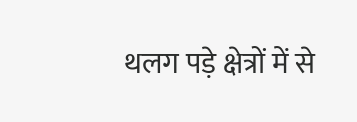थलग पड़े क्षेत्रों में से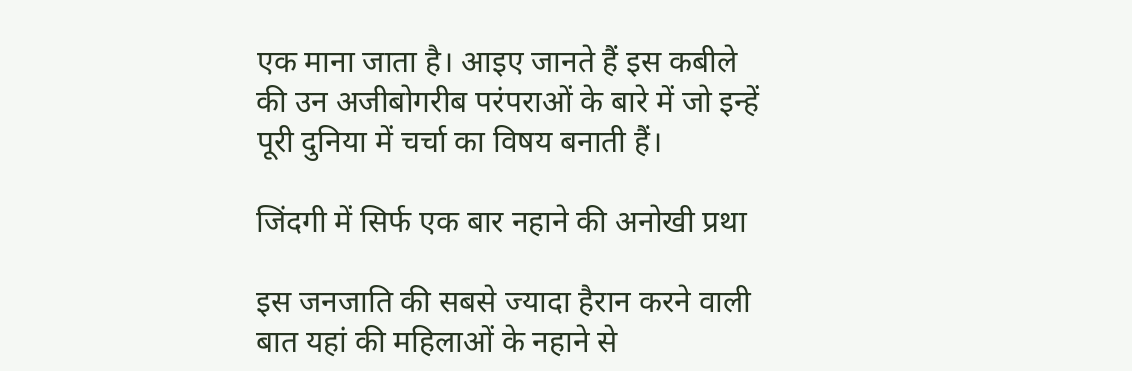एक माना जाता है। आइए जानते हैं इस कबीले की उन अजीबोगरीब परंपराओं के बारे में जो इन्हें पूरी दुनिया में चर्चा का विषय बनाती हैं।

जिंदगी में सिर्फ एक बार नहाने की अनोखी प्रथा

इस जनजाति की सबसे ज्यादा हैरान करने वाली बात यहां की महिलाओं के नहाने से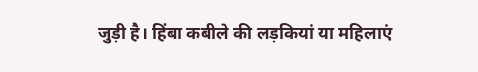जुड़ी है। हिंबा कबीले की लड़कियां या महिलाएं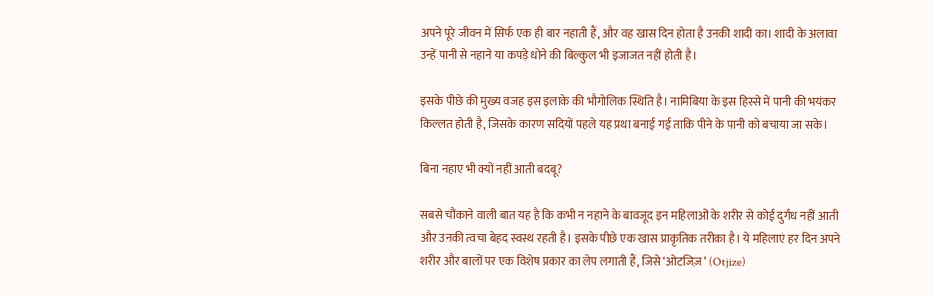अपने पूरे जीवन में सिर्फ एक ही बार नहाती हैं, और वह खास दिन होता है उनकी शादी का। शादी के अलावा उन्हें पानी से नहाने या कपड़े धोने की बिल्कुल भी इजाजत नहीं होती है।

इसके पीछे की मुख्य वजह इस इलाके की भौगोलिक स्थिति है। नामिबिया के इस हिस्से में पानी की भयंकर किल्लत होती है, जिसके कारण सदियों पहले यह प्रथा बनाई गई ताकि पीने के पानी को बचाया जा सके।

बिना नहाए भी क्यों नहीं आती बदबू?

सबसे चौंकाने वाली बात यह है कि कभी न नहाने के बावजूद इन महिलाओं के शरीर से कोई दुर्गंध नहीं आती और उनकी त्वचा बेहद स्वस्थ रहती है। इसके पीछे एक खास प्राकृतिक तरीका है। ये महिलाएं हर दिन अपने शरीर और बालों पर एक विशेष प्रकार का लेप लगाती हैं, जिसे ‘ओटजिज़’ (Otjize)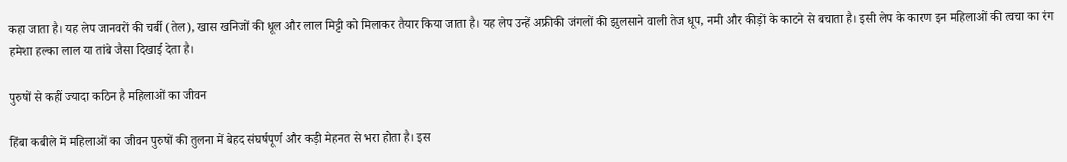कहा जाता है। यह लेप जानवरों की चर्बी (तेल), खास खनिजों की धूल और लाल मिट्टी को मिलाकर तैयार किया जाता है। यह लेप उन्हें अफ्रीकी जंगलों की झुलसाने वाली तेज धूप, नमी और कीड़ों के काटने से बचाता है। इसी लेप के कारण इन महिलाओं की त्वचा का रंग हमेशा हल्का लाल या तांबे जैसा दिखाई देता है।

पुरुषों से कहीं ज्यादा कठिन है महिलाओं का जीवन

हिंबा कबीले में महिलाओं का जीवन पुरुषों की तुलना में बेहद संघर्षपूर्ण और कड़ी मेहनत से भरा होता है। इस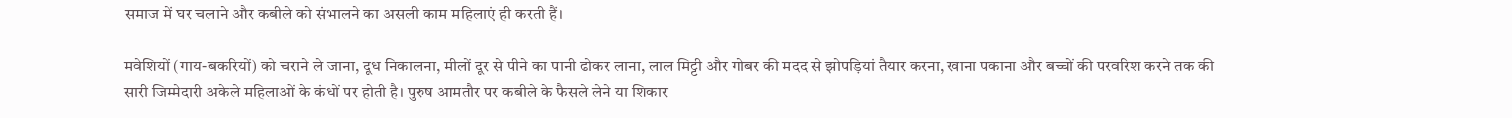समाज में घर चलाने और कबीले को संभालने का असली काम महिलाएं ही करती हैं।

मवेशियों (गाय-बकरियों) को चराने ले जाना, दूध निकालना, मीलों दूर से पीने का पानी ढोकर लाना, लाल मिट्टी और गोबर की मदद से झोपड़ियां तैयार करना, खाना पकाना और बच्चों की परवरिश करने तक की सारी जिम्मेदारी अकेले महिलाओं के कंधों पर होती है। पुरुष आमतौर पर कबीले के फैसले लेने या शिकार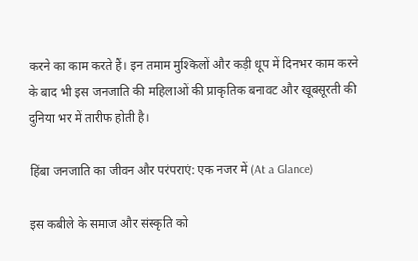करने का काम करते हैं। इन तमाम मुश्किलों और कड़ी धूप में दिनभर काम करने के बाद भी इस जनजाति की महिलाओं की प्राकृतिक बनावट और खूबसूरती की दुनिया भर में तारीफ होती है।

हिंबा जनजाति का जीवन और परंपराएं: एक नजर में (At a Glance)

इस कबीले के समाज और संस्कृति को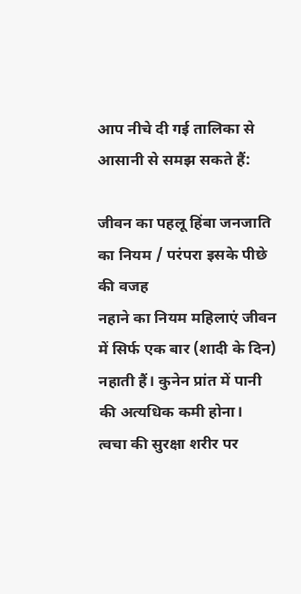आप नीचे दी गई तालिका से आसानी से समझ सकते हैं:

जीवन का पहलू हिंबा जनजाति का नियम / परंपरा इसके पीछे की वजह
नहाने का नियम महिलाएं जीवन में सिर्फ एक बार (शादी के दिन) नहाती हैं। कुनेन प्रांत में पानी की अत्यधिक कमी होना।
त्वचा की सुरक्षा शरीर पर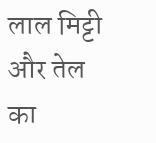लाल मिट्टी और तेल का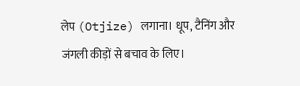लेप (Otjize) लगाना। धूप, टैनिंग और जंगली कीड़ों से बचाव के लिए।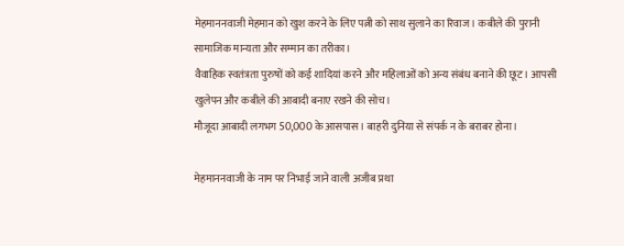मेहमाननवाजी मेहमान को खुश करने के लिए पत्नी को साथ सुलाने का रिवाज। कबीले की पुरानी सामाजिक मान्यता और सम्मान का तरीका।
वैवाहिक स्वतंत्रता पुरुषों को कई शादियां करने और महिलाओं को अन्य संबंध बनाने की छूट। आपसी खुलेपन और कबीले की आबादी बनाए रखने की सोच।
मौजूदा आबादी लगभग 50,000 के आसपास। बाहरी दुनिया से संपर्क न के बराबर होना।

मेहमाननवाजी के नाम पर निभाई जाने वाली अजीब प्रथा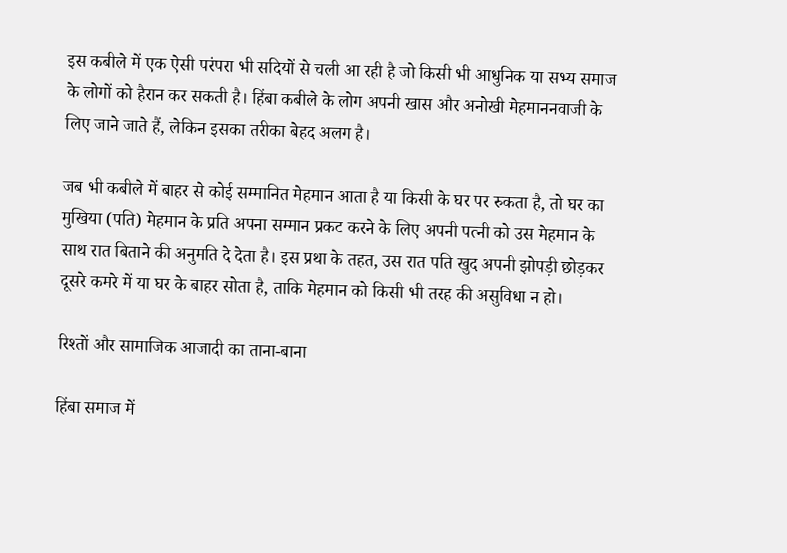इस कबीले में एक ऐसी परंपरा भी सदियों से चली आ रही है जो किसी भी आधुनिक या सभ्य समाज के लोगों को हैरान कर सकती है। हिंबा कबीले के लोग अपनी खास और अनोखी मेहमाननवाजी के लिए जाने जाते हैं, लेकिन इसका तरीका बेहद अलग है।

जब भी कबीले में बाहर से कोई सम्मानित मेहमान आता है या किसी के घर पर रुकता है, तो घर का मुखिया (पति) मेहमान के प्रति अपना सम्मान प्रकट करने के लिए अपनी पत्नी को उस मेहमान के साथ रात बिताने की अनुमति दे देता है। इस प्रथा के तहत, उस रात पति खुद अपनी झोपड़ी छोड़कर दूसरे कमरे में या घर के बाहर सोता है, ताकि मेहमान को किसी भी तरह की असुविधा न हो।

रिश्तों और सामाजिक आजादी का ताना-बाना

हिंबा समाज में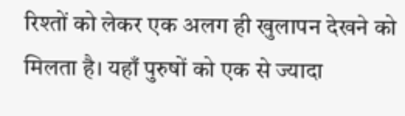रिश्तों को लेकर एक अलग ही खुलापन देखने को मिलता है। यहाँ पुरुषों को एक से ज्यादा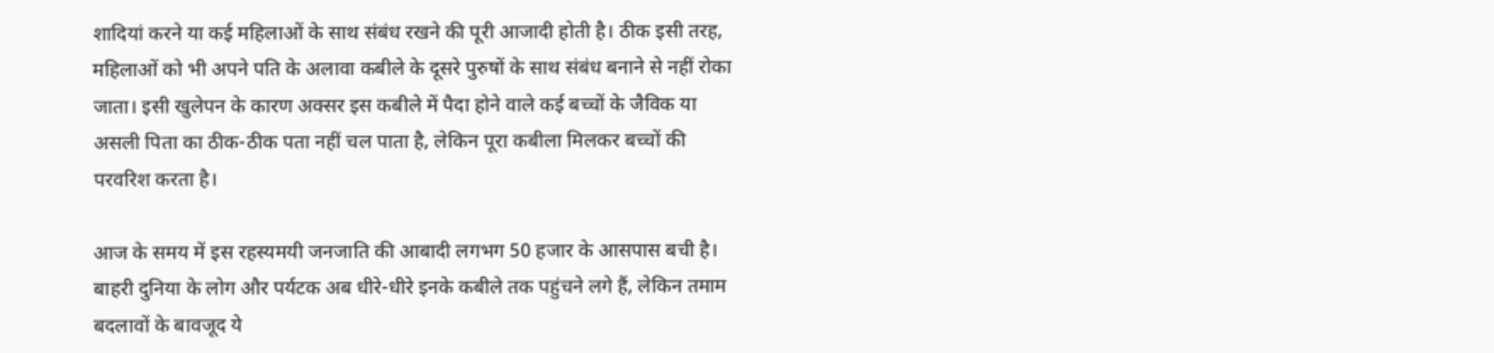शादियां करने या कई महिलाओं के साथ संबंध रखने की पूरी आजादी होती है। ठीक इसी तरह, महिलाओं को भी अपने पति के अलावा कबीले के दूसरे पुरुषों के साथ संबंध बनाने से नहीं रोका जाता। इसी खुलेपन के कारण अक्सर इस कबीले में पैदा होने वाले कई बच्चों के जैविक या असली पिता का ठीक-ठीक पता नहीं चल पाता है, लेकिन पूरा कबीला मिलकर बच्चों की परवरिश करता है।

आज के समय में इस रहस्यमयी जनजाति की आबादी लगभग 50 हजार के आसपास बची है। बाहरी दुनिया के लोग और पर्यटक अब धीरे-धीरे इनके कबीले तक पहुंचने लगे हैं, लेकिन तमाम बदलावों के बावजूद ये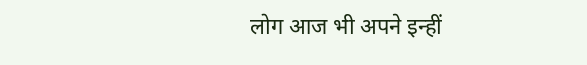लोग आज भी अपने इन्हीं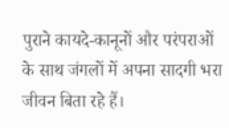पुराने कायदे-कानूनों और परंपराओं के साथ जंगलों में अपना सादगी भरा जीवन बिता रहे हैं।